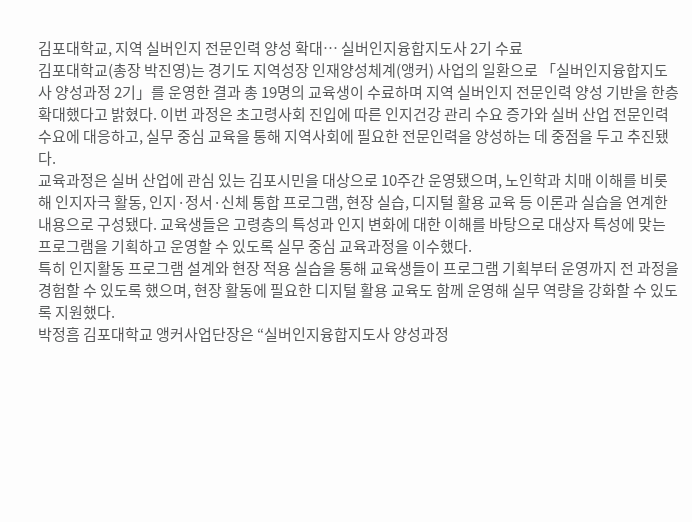김포대학교, 지역 실버인지 전문인력 양성 확대… 실버인지융합지도사 2기 수료
김포대학교(총장 박진영)는 경기도 지역성장 인재양성체계(앵커) 사업의 일환으로 「실버인지융합지도사 양성과정 2기」를 운영한 결과 총 19명의 교육생이 수료하며 지역 실버인지 전문인력 양성 기반을 한층 확대했다고 밝혔다. 이번 과정은 초고령사회 진입에 따른 인지건강 관리 수요 증가와 실버 산업 전문인력 수요에 대응하고, 실무 중심 교육을 통해 지역사회에 필요한 전문인력을 양성하는 데 중점을 두고 추진됐다.
교육과정은 실버 산업에 관심 있는 김포시민을 대상으로 10주간 운영됐으며, 노인학과 치매 이해를 비롯해 인지자극 활동, 인지·정서·신체 통합 프로그램, 현장 실습, 디지털 활용 교육 등 이론과 실습을 연계한 내용으로 구성됐다. 교육생들은 고령층의 특성과 인지 변화에 대한 이해를 바탕으로 대상자 특성에 맞는 프로그램을 기획하고 운영할 수 있도록 실무 중심 교육과정을 이수했다.
특히 인지활동 프로그램 설계와 현장 적용 실습을 통해 교육생들이 프로그램 기획부터 운영까지 전 과정을 경험할 수 있도록 했으며, 현장 활동에 필요한 디지털 활용 교육도 함께 운영해 실무 역량을 강화할 수 있도록 지원했다.
박정흠 김포대학교 앵커사업단장은 “실버인지융합지도사 양성과정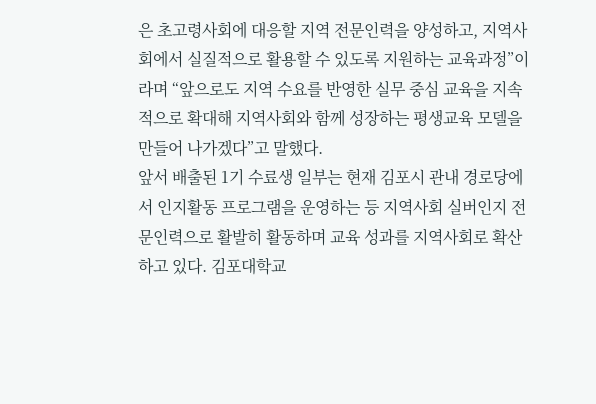은 초고령사회에 대응할 지역 전문인력을 양성하고, 지역사회에서 실질적으로 활용할 수 있도록 지원하는 교육과정”이라며 “앞으로도 지역 수요를 반영한 실무 중심 교육을 지속적으로 확대해 지역사회와 함께 성장하는 평생교육 모델을 만들어 나가겠다”고 말했다.
앞서 배출된 1기 수료생 일부는 현재 김포시 관내 경로당에서 인지활동 프로그램을 운영하는 등 지역사회 실버인지 전문인력으로 활발히 활동하며 교육 성과를 지역사회로 확산하고 있다. 김포대학교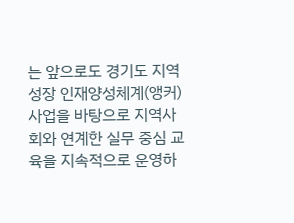는 앞으로도 경기도 지역성장 인재양성체계(앵커) 사업을 바탕으로 지역사회와 연계한 실무 중심 교육을 지속적으로 운영하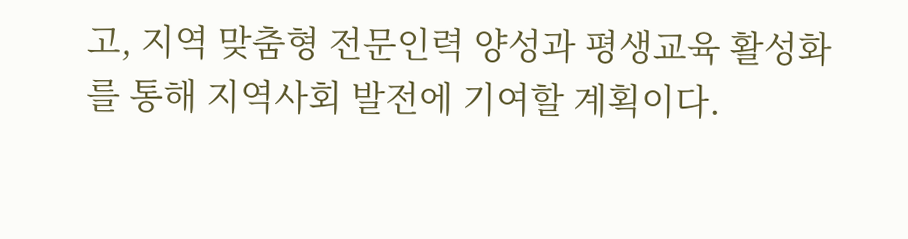고, 지역 맞춤형 전문인력 양성과 평생교육 활성화를 통해 지역사회 발전에 기여할 계획이다.